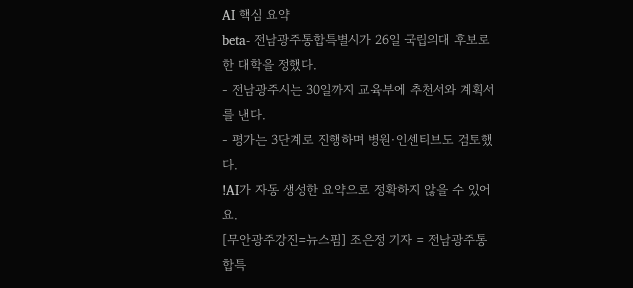AI 핵심 요약
beta- 전남광주통합특별시가 26일 국립의대 후보로 한 대학을 정했다.
- 전남광주시는 30일까지 교육부에 추천서와 계획서를 낸다.
- 평가는 3단계로 진행하며 병원·인센티브도 검토했다.
!AI가 자동 생성한 요약으로 정확하지 않을 수 있어요.
[무안광주강진=뉴스핌] 조은정 기자 = 전남광주통합특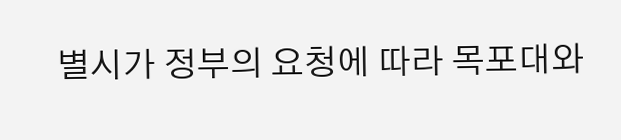별시가 정부의 요청에 따라 목포대와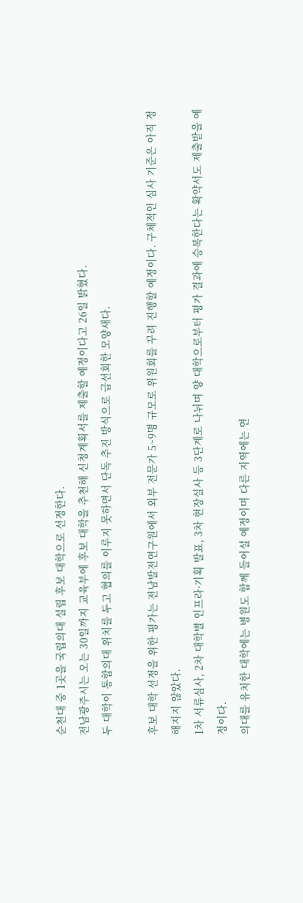순천대 중 1곳을 국립의대 설립 후보 대학으로 선정한다.
전남광주시는 오는 30일까지 교육부에 후보 대학을 추천해 신청계획서를 제출할 예정이다고 26일 밝혔다.
두 대학이 통합의대 위치를 두고 협의를 이루지 못하면서 단독 추진 방식으로 급선회한 모양새다.

후보 대학 선정을 위한 평가는 전남발전연구원에서 외부 전문가 5~9명 규모로 위원회를 꾸려 진행할 예정이다. 구체적인 심사 기준은 아직 정해지지 않았다.
1차 서류심사, 2차 대학별 인프라·기획 발표, 3차 현장실사 등 3단계로 나뉘며 양 대학으로부터 평가 결과에 승복한다는 확약서도 제출받을 예정이다.
의대를 유치한 대학에는 병원도 함께 들어설 예정이며 다른 지역에는 연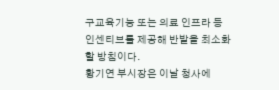구교육기능 또는 의료 인프라 등 인센티브를 제공해 반발을 최소화할 방침이다.
황기연 부시장은 이날 청사에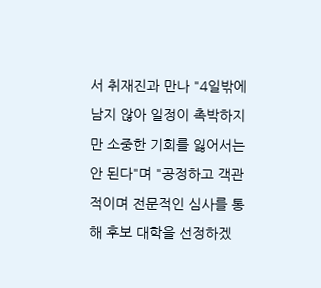서 취재진과 만나 "4일밖에 남지 않아 일정이 촉박하지만 소중한 기회를 잃어서는 안 된다"며 "공정하고 객관적이며 전문적인 심사를 통해 후보 대학을 선정하겠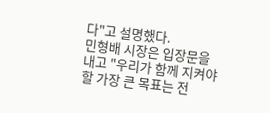다"고 설명했다.
민형배 시장은 입장문을 내고 "우리가 함께 지켜야 할 가장 큰 목표는 전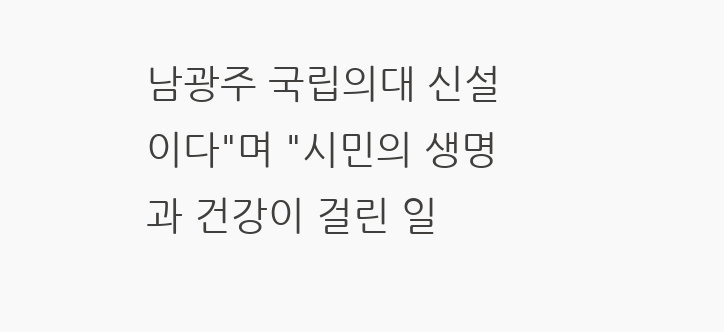남광주 국립의대 신설이다"며 "시민의 생명과 건강이 걸린 일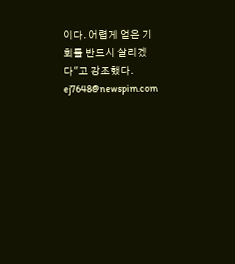이다. 어렵게 얻은 기회를 반드시 살리겠다"고 강조했다.
ej7648@newspim.com